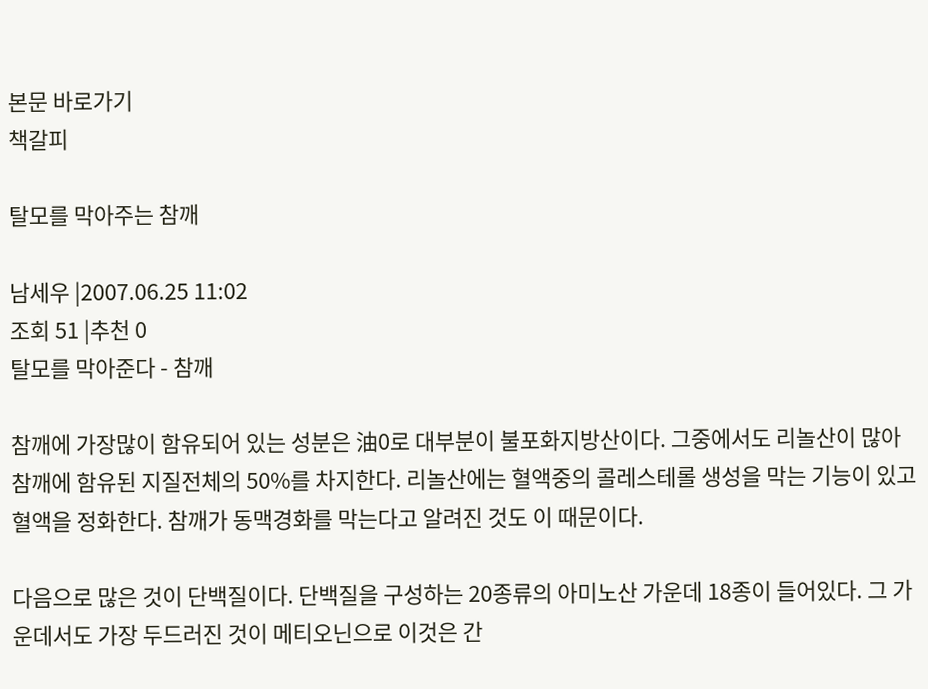본문 바로가기
책갈피

탈모를 막아주는 참깨

남세우 |2007.06.25 11:02
조회 51 |추천 0
탈모를 막아준다 - 참깨

참깨에 가장많이 함유되어 있는 성분은 油0로 대부분이 불포화지방산이다. 그중에서도 리놀산이 많아 참깨에 함유된 지질전체의 50%를 차지한다. 리놀산에는 혈액중의 콜레스테롤 생성을 막는 기능이 있고 혈액을 정화한다. 참깨가 동맥경화를 막는다고 알려진 것도 이 때문이다.

다음으로 많은 것이 단백질이다. 단백질을 구성하는 20종류의 아미노산 가운데 18종이 들어있다. 그 가운데서도 가장 두드러진 것이 메티오닌으로 이것은 간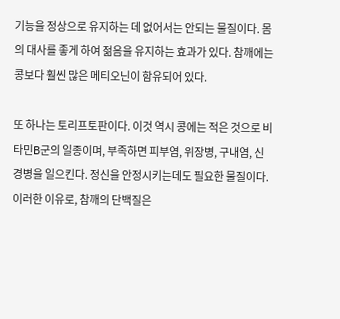기능을 정상으로 유지하는 데 없어서는 안되는 물질이다. 몸의 대사를 좋게 하여 젊음을 유지하는 효과가 있다. 참깨에는 콩보다 훨씬 많은 메티오닌이 함유되어 있다.

또 하나는 토리프토판이다. 이것 역시 콩에는 적은 것으로 비타민B군의 일종이며, 부족하면 피부염, 위장병, 구내염, 신경병을 일으킨다. 정신을 안정시키는데도 필요한 물질이다. 이러한 이유로, 참깨의 단백질은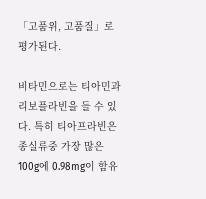「고품위, 고품질」로 평가된다.

비타민으로는 티아민과 리보플라빈을 들 수 있다. 특히 티아프라빈은 종실류중 가장 많은 100g에 0.98mg이 함유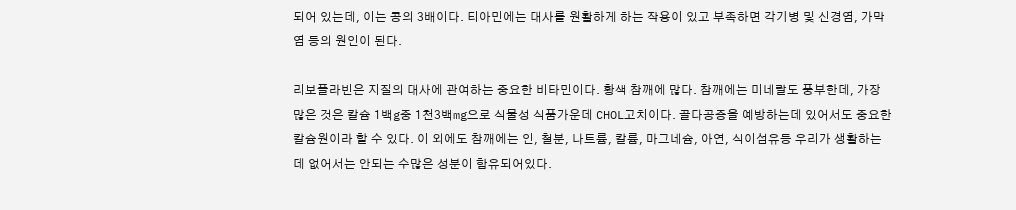되어 있는데, 이는 콩의 3배이다. 티아민에는 대사를 원활하게 하는 작용이 있고 부족하면 각기병 및 신경염, 가막염 등의 원인이 된다.

리보플라빈은 지질의 대사에 관여하는 중요한 비타민이다. 황색 참깨에 많다. 참깨에는 미네랄도 풍부한데, 가장많은 것은 칼슘 1백g중 1천3백mg으로 식물성 식품가운데 CHOL고치이다. 골다공증을 예방하는데 있어서도 중요한 칼슘원이라 할 수 있다. 이 외에도 참깨에는 인, 철분, 나트륨, 칼륨, 마그네슘, 아연, 식이섬유등 우리가 생활하는데 없어서는 안되는 수많은 성분이 함유되어있다.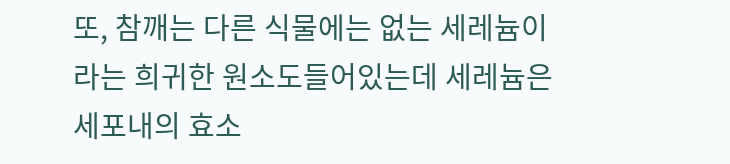또, 참깨는 다른 식물에는 없는 세레늄이라는 희귀한 원소도들어있는데 세레늄은 세포내의 효소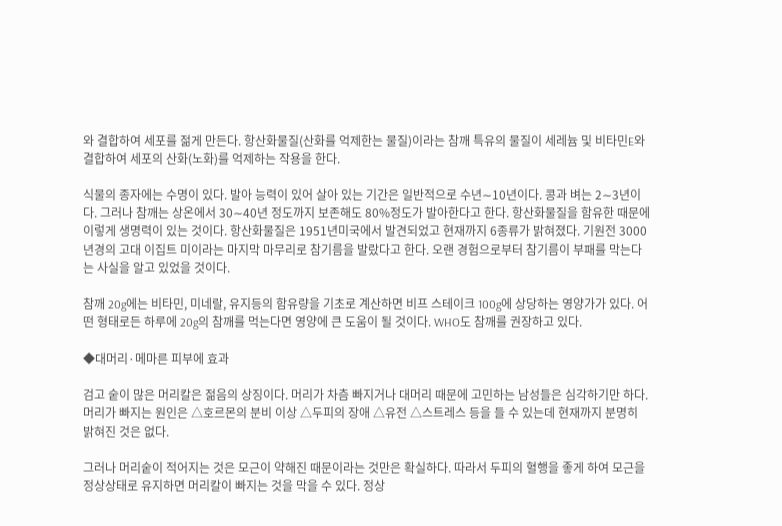와 결합하여 세포를 젊게 만든다. 항산화물질(산화를 억제한는 물질)이라는 참깨 특유의 물질이 세레늄 및 비타민E와 결합하여 세포의 산화(노화)를 억제하는 작용을 한다.

식물의 종자에는 수명이 있다. 발아 능력이 있어 살아 있는 기간은 일반적으로 수년∼10년이다. 콩과 벼는 2∼3년이다. 그러나 참깨는 상온에서 30∼40년 정도까지 보존해도 80%정도가 발아한다고 한다. 항산화물질을 함유한 때문에 이렇게 생명력이 있는 것이다. 항산화물질은 1951년미국에서 발견되었고 현재까지 6종류가 밝혀졌다. 기원전 3000년경의 고대 이집트 미이라는 마지막 마무리로 참기름을 발랐다고 한다. 오랜 경험으로부터 참기름이 부패를 막는다는 사실을 알고 있었을 것이다.

참깨 20g에는 비타민, 미네랄, 유지등의 함유량을 기초로 계산하면 비프 스테이크 100g에 상당하는 영양가가 있다. 어떤 형태로든 하루에 20g의 참깨를 먹는다면 영양에 큰 도움이 될 것이다. WHO도 참깨를 권장하고 있다.

◆대머리·메마른 피부에 효과

검고 숱이 많은 머리칼은 젊음의 상징이다. 머리가 차츰 빠지거나 대머리 때문에 고민하는 남성들은 심각하기만 하다. 머리가 빠지는 원인은 △호르몬의 분비 이상 △두피의 장애 △유전 △스트레스 등을 들 수 있는데 현재까지 분명히 밝혀진 것은 없다.

그러나 머리숱이 적어지는 것은 모근이 약해진 때문이라는 것만은 확실하다. 따라서 두피의 혈행을 좋게 하여 모근을 정상상태로 유지하면 머리칼이 빠지는 것을 막을 수 있다. 정상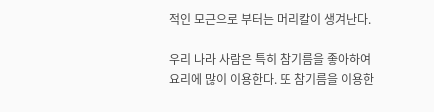적인 모근으로 부터는 머리칼이 생겨난다.

우리 나라 사람은 특히 참기름을 좋아하여 요리에 많이 이용한다. 또 참기름을 이용한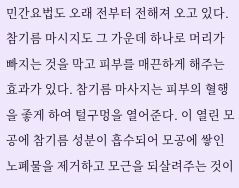민간요법도 오래 전부터 전해져 오고 있다. 참기름 마시지도 그 가운데 하나로 머리가 빠지는 것을 막고 피부를 매끈하게 해주는 효과가 있다. 참기름 마사지는 피부의 혈행을 좋게 하여 털구멍을 열어준다. 이 열린 모공에 참기름 성분이 흡수되어 모공에 쌓인 노폐물을 제거하고 모근을 되살려주는 것이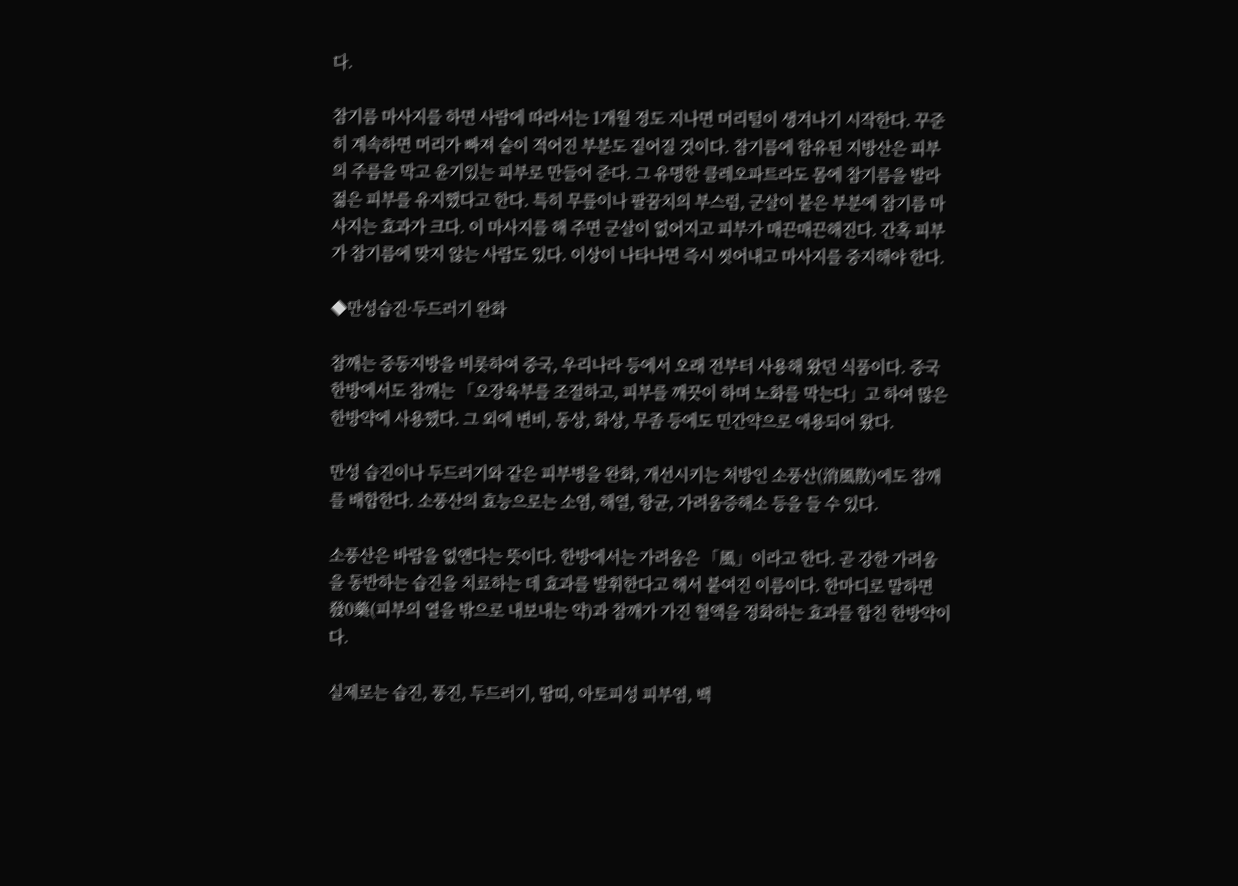다.

참기름 마사지를 하면 사람에 따라서는 1개월 정도 지나면 머리털이 생겨나기 시작한다. 꾸준히 계속하면 머리가 빠져 숱이 적어진 부분도 짙어질 것이다. 참기름에 함유된 지방산은 피부의 주름을 막고 윤기있는 피부로 만들어 준다. 그 유명한 클레오파트라도 몸에 참기름을 발라 젊은 피부를 유지했다고 한다. 특히 무릎이나 팔꿈치의 부스럼, 군살이 붙은 부분에 참기름 마사지는 효과가 크다. 이 마사지를 해 주면 군살이 없어지고 피부가 매끈매끈해진다. 간혹 피부가 참기름에 맞지 않는 사람도 있다. 이상이 나타나면 즉시 씻어내고 마사지를 중지해야 한다.

◆만성습진·두드러기 완화

참깨는 중동지방을 비롯하여 중국, 우리나라 등에서 오래 전부터 사용해 왔던 식품이다. 중국 한방에서도 참깨는 「오장육부를 조절하고, 피부를 깨끗이 하며 노화를 막는다」고 하여 많은 한방약에 사용했다. 그 외에 변비, 동상, 화상, 무좀 등에도 민간약으로 애용되어 왔다.

만성 습진이나 두드러기와 같은 피부병을 완화, 개선시키는 처방인 소풍산(消風散)에도 참깨를 배합한다. 소풍산의 효능으로는 소염, 해열, 항균, 가려움증해소 등을 들 수 있다.

소풍산은 바람을 없앤다는 뜻이다. 한방에서는 가려움은 「風」이라고 한다. 곧 강한 가려움을 동반하는 습진을 치료하는 데 효과를 발휘한다고 해서 붙여진 이름이다. 한마디로 말하면 發0藥(피부의 열을 밖으로 내보내는 약)과 참깨가 가진 혈액을 정화하는 효과를 합친 한방약이다.

실제로는 습진, 풍진, 두드러기, 땀띠, 아토피성 피부염, 백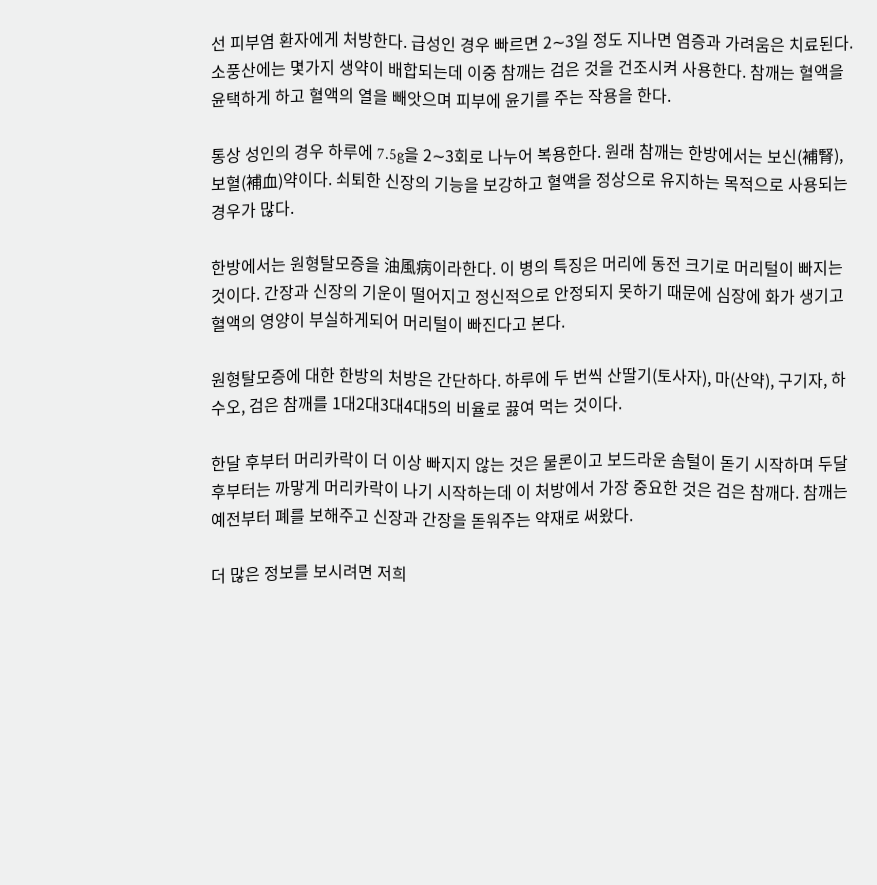선 피부염 환자에게 처방한다. 급성인 경우 빠르면 2∼3일 정도 지나면 염증과 가려움은 치료된다. 소풍산에는 몇가지 생약이 배합되는데 이중 참깨는 검은 것을 건조시켜 사용한다. 참깨는 혈액을 윤택하게 하고 혈액의 열을 빼앗으며 피부에 윤기를 주는 작용을 한다.

통상 성인의 경우 하루에 7.5g을 2∼3회로 나누어 복용한다. 원래 참깨는 한방에서는 보신(補腎), 보혈(補血)약이다. 쇠퇴한 신장의 기능을 보강하고 혈액을 정상으로 유지하는 목적으로 사용되는 경우가 많다.

한방에서는 원형탈모증을 油風病이라한다. 이 병의 특징은 머리에 동전 크기로 머리털이 빠지는 것이다. 간장과 신장의 기운이 떨어지고 정신적으로 안정되지 못하기 때문에 심장에 화가 생기고 혈액의 영양이 부실하게되어 머리털이 빠진다고 본다.

원형탈모증에 대한 한방의 처방은 간단하다. 하루에 두 번씩 산딸기(토사자), 마(산약), 구기자, 하수오, 검은 참깨를 1대2대3대4대5의 비율로 끓여 먹는 것이다.

한달 후부터 머리카락이 더 이상 빠지지 않는 것은 물론이고 보드라운 솜털이 돋기 시작하며 두달 후부터는 까맣게 머리카락이 나기 시작하는데 이 처방에서 가장 중요한 것은 검은 참깨다. 참깨는 예전부터 폐를 보해주고 신장과 간장을 돋워주는 약재로 써왔다.

더 많은 정보를 보시려면 저희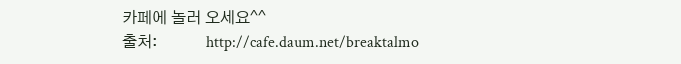카페에 놀러 오세요^^
출처:            http://cafe.daum.net/breaktalmo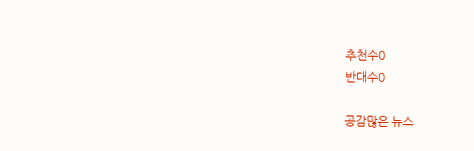추천수0
반대수0

공감많은 뉴스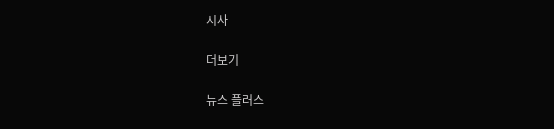시사

더보기

뉴스 플러스